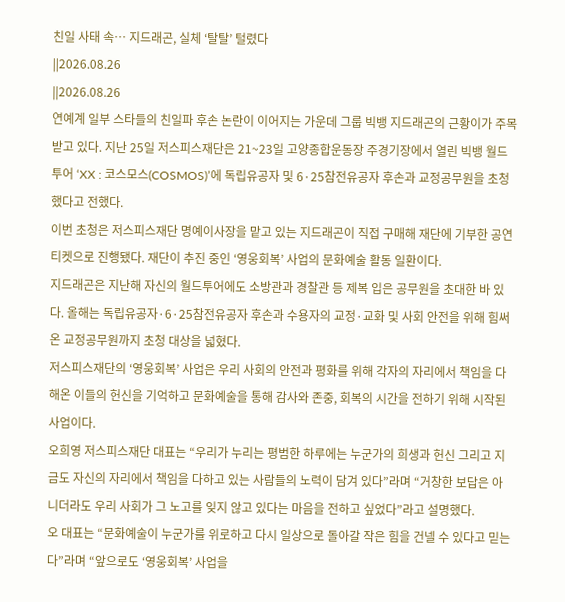친일 사태 속… 지드래곤, 실체 ‘탈탈’ 털렸다
||2026.08.26
||2026.08.26
연예계 일부 스타들의 친일파 후손 논란이 이어지는 가운데 그룹 빅뱅 지드래곤의 근황이가 주목받고 있다. 지난 25일 저스피스재단은 21~23일 고양종합운동장 주경기장에서 열린 빅뱅 월드투어 ‘XX : 코스모스(COSMOS)’에 독립유공자 및 6·25참전유공자 후손과 교정공무원을 초청했다고 전했다.
이번 초청은 저스피스재단 명예이사장을 맡고 있는 지드래곤이 직접 구매해 재단에 기부한 공연 티켓으로 진행됐다. 재단이 추진 중인 ‘영웅회복’ 사업의 문화예술 활동 일환이다.
지드래곤은 지난해 자신의 월드투어에도 소방관과 경찰관 등 제복 입은 공무원을 초대한 바 있다. 올해는 독립유공자·6·25참전유공자 후손과 수용자의 교정·교화 및 사회 안전을 위해 힘써 온 교정공무원까지 초청 대상을 넓혔다.
저스피스재단의 ‘영웅회복’ 사업은 우리 사회의 안전과 평화를 위해 각자의 자리에서 책임을 다해온 이들의 헌신을 기억하고 문화예술을 통해 감사와 존중, 회복의 시간을 전하기 위해 시작된 사업이다.
오희영 저스피스재단 대표는 “우리가 누리는 평범한 하루에는 누군가의 희생과 헌신 그리고 지금도 자신의 자리에서 책임을 다하고 있는 사람들의 노력이 담겨 있다”라며 “거창한 보답은 아니더라도 우리 사회가 그 노고를 잊지 않고 있다는 마음을 전하고 싶었다”라고 설명했다.
오 대표는 “문화예술이 누군가를 위로하고 다시 일상으로 돌아갈 작은 힘을 건넬 수 있다고 믿는다”라며 “앞으로도 ‘영웅회복’ 사업을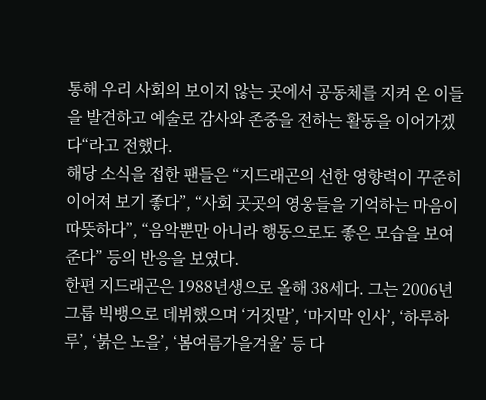통해 우리 사회의 보이지 않는 곳에서 공동체를 지켜 온 이들을 발견하고 예술로 감사와 존중을 전하는 활동을 이어가겠다“라고 전했다.
해당 소식을 접한 팬들은 “지드래곤의 선한 영향력이 꾸준히 이어져 보기 좋다”, “사회 곳곳의 영웅들을 기억하는 마음이 따뜻하다”, “음악뿐만 아니라 행동으로도 좋은 모습을 보여준다” 등의 반응을 보였다.
한편 지드래곤은 1988년생으로 올해 38세다. 그는 2006년 그룹 빅뱅으로 데뷔했으며 ‘거짓말’, ‘마지막 인사’, ‘하루하루’, ‘붉은 노을’, ‘봄여름가을겨울’ 등 다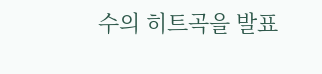수의 히트곡을 발표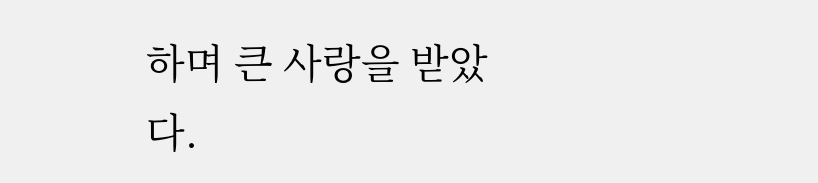하며 큰 사랑을 받았다.